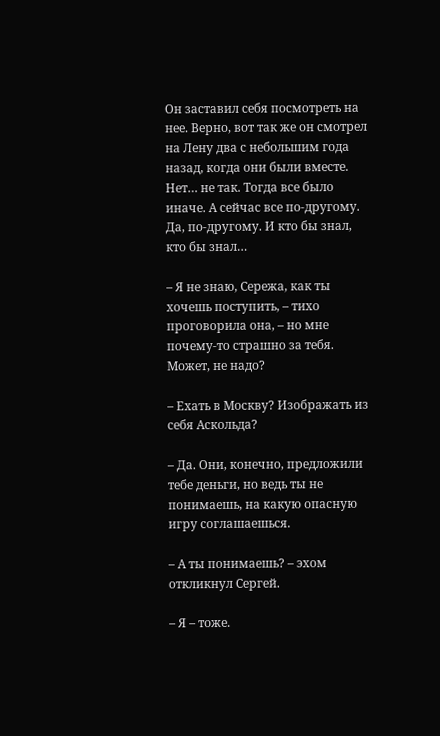Он заставил себя посмотреть на нее. Верно, вот так же он смотрел на Лену два с небольшим года назад, когда они были вместе. Нет… не так. Тогда все было иначе. А сейчас все по-другому. Да, по-другому. И кто бы знал, кто бы знал…

– Я не знаю, Сережа, как ты хочешь поступить, – тихо проговорила она, – но мне почему-то страшно за тебя. Может, не надо?

– Ехать в Москву? Изображать из себя Аскольда?

– Да. Они, конечно, предложили тебе деньги, но ведь ты не понимаешь, на какую опасную игру соглашаешься.

– А ты понимаешь? – эхом откликнул Сергей.

– Я – тоже.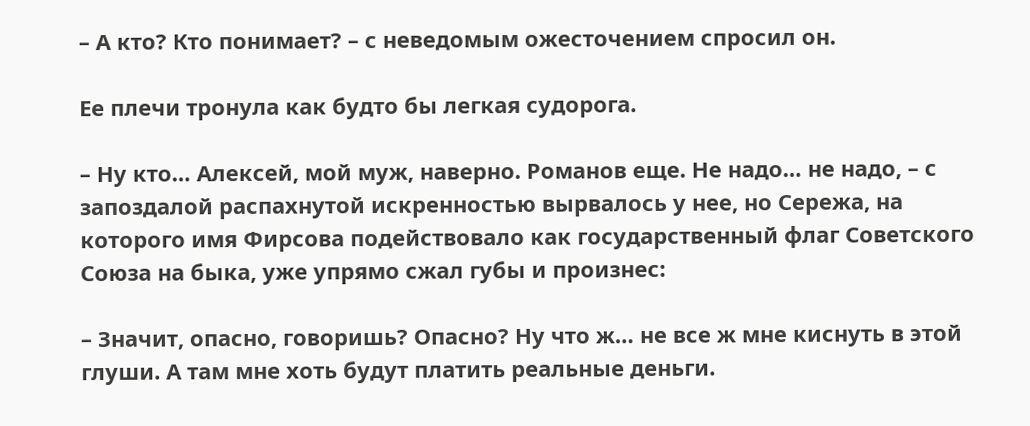– А кто? Кто понимает? – с неведомым ожесточением спросил он.

Ее плечи тронула как будто бы легкая судорога.

– Ну кто… Алексей, мой муж, наверно. Романов еще. Не надо… не надо, – с запоздалой распахнутой искренностью вырвалось у нее, но Сережа, на которого имя Фирсова подействовало как государственный флаг Советского Союза на быка, уже упрямо сжал губы и произнес:

– Значит, опасно, говоришь? Опасно? Ну что ж… не все ж мне киснуть в этой глуши. А там мне хоть будут платить реальные деньги.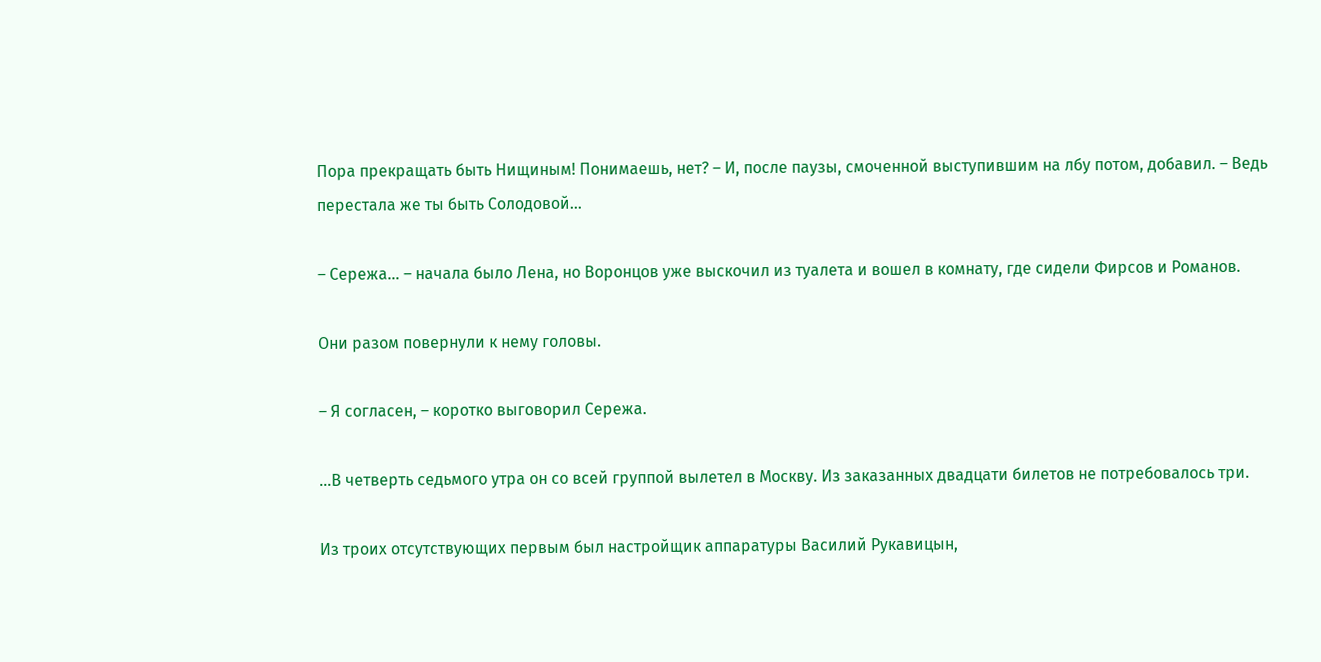Пора прекращать быть Нищиным! Понимаешь, нет? – И, после паузы, смоченной выступившим на лбу потом, добавил. – Ведь перестала же ты быть Солодовой…

– Сережа… – начала было Лена, но Воронцов уже выскочил из туалета и вошел в комнату, где сидели Фирсов и Романов.

Они разом повернули к нему головы.

– Я согласен, – коротко выговорил Сережа.

…В четверть седьмого утра он со всей группой вылетел в Москву. Из заказанных двадцати билетов не потребовалось три.

Из троих отсутствующих первым был настройщик аппаратуры Василий Рукавицын,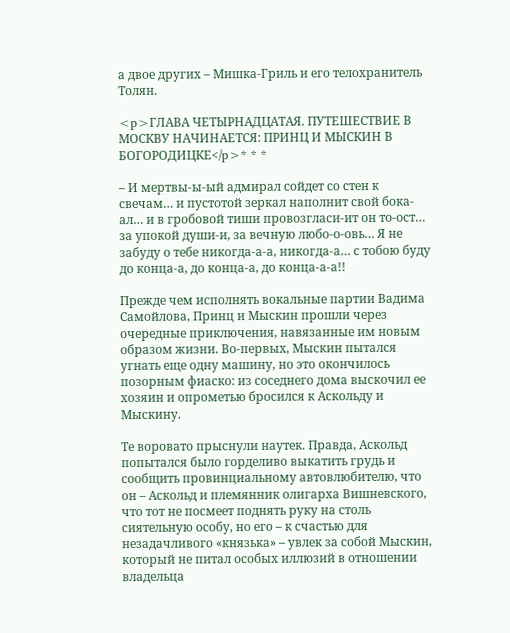а двое других – Мишка-Гриль и его телохранитель Толян.

<p>ГЛАВА ЧЕТЫРНАДЦАТАЯ. ПУТЕШЕСТВИЕ В МОСКВУ НАЧИНАЕТСЯ: ПРИНЦ И МЫСКИН В БОГОРОДИЦКЕ</p>* * *

– И мертвы-ы-ый адмирал сойдет со стен к свечам… и пустотой зеркал наполнит свой бока-ал… и в гробовой тиши провозгласи-ит он то-ост… за упокой души-и, за вечную любо-о-овь… Я не забуду о тебе никогда-а-а, никогда-а… с тобою буду до конца-а, до конца-а, до конца-а-а!!

Прежде чем исполнять вокальные партии Вадима Самойлова, Принц и Мыскин прошли через очередные приключения, навязанные им новым образом жизни. Во-первых, Мыскин пытался угнать еще одну машину, но это окончилось позорным фиаско: из соседнего дома выскочил ее хозяин и опрометью бросился к Аскольду и Мыскину.

Те воровато прыснули наутек. Правда, Аскольд попытался было горделиво выкатить грудь и сообщить провинциальному автовлюбителю, что он – Аскольд и племянник олигарха Вишневского, что тот не посмеет поднять руку на столь сиятельную особу, но его – к счастью для незадачливого «князька» – увлек за собой Мыскин, который не питал особых иллюзий в отношении владельца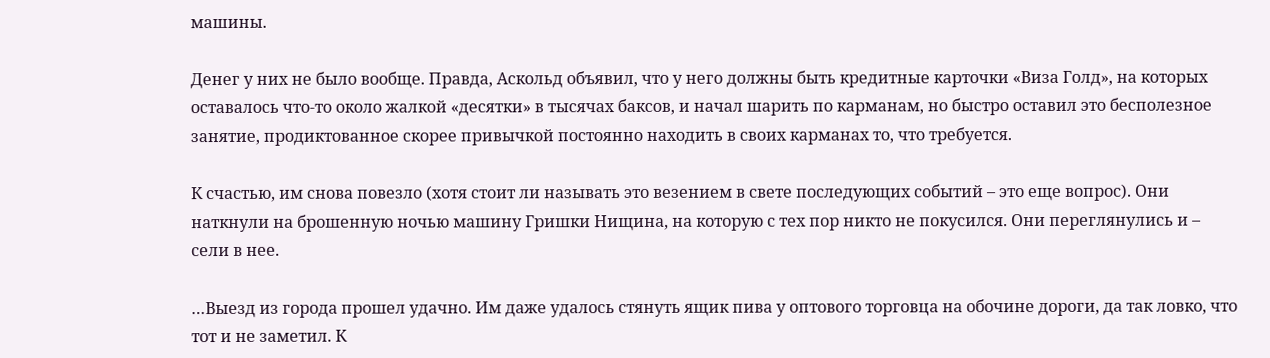машины.

Денег у них не было вообще. Правда, Аскольд объявил, что у него должны быть кредитные карточки «Виза Голд», на которых оставалось что-то около жалкой «десятки» в тысячах баксов, и начал шарить по карманам, но быстро оставил это бесполезное занятие, продиктованное скорее привычкой постоянно находить в своих карманах то, что требуется.

К счастью, им снова повезло (хотя стоит ли называть это везением в свете последующих событий – это еще вопрос). Они наткнули на брошенную ночью машину Гришки Нищина, на которую с тех пор никто не покусился. Они переглянулись и – сели в нее.

…Выезд из города прошел удачно. Им даже удалось стянуть ящик пива у оптового торговца на обочине дороги, да так ловко, что тот и не заметил. К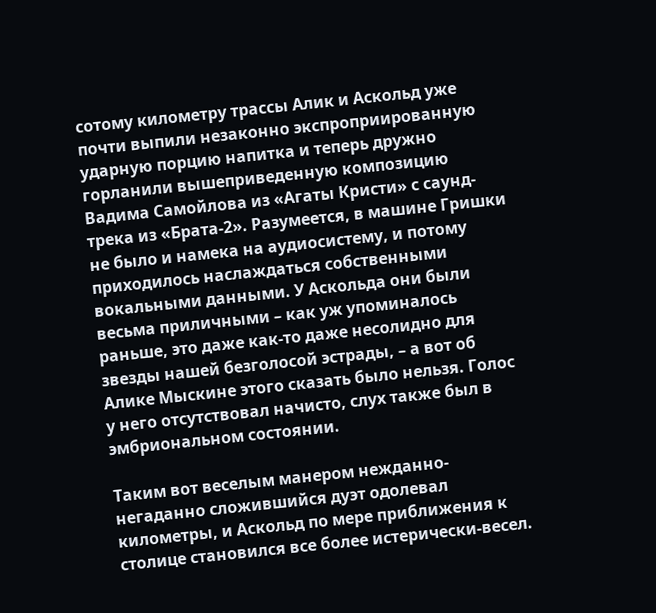сотому километру трассы Алик и Аскольд уже почти выпили незаконно экспроприированную ударную порцию напитка и теперь дружно горланили вышеприведенную композицию Вадима Самойлова из «Агаты Кристи» с саунд-трека из «Брата-2». Разумеется, в машине Гришки не было и намека на аудиосистему, и потому приходилось наслаждаться собственными вокальными данными. У Аскольда они были весьма приличными – как уж упоминалось раньше, это даже как-то даже несолидно для звезды нашей безголосой эстрады, – а вот об Алике Мыскине этого сказать было нельзя. Голос у него отсутствовал начисто, слух также был в эмбриональном состоянии.

Таким вот веселым манером нежданно-негаданно сложившийся дуэт одолевал километры, и Аскольд по мере приближения к столице становился все более истерически-весел.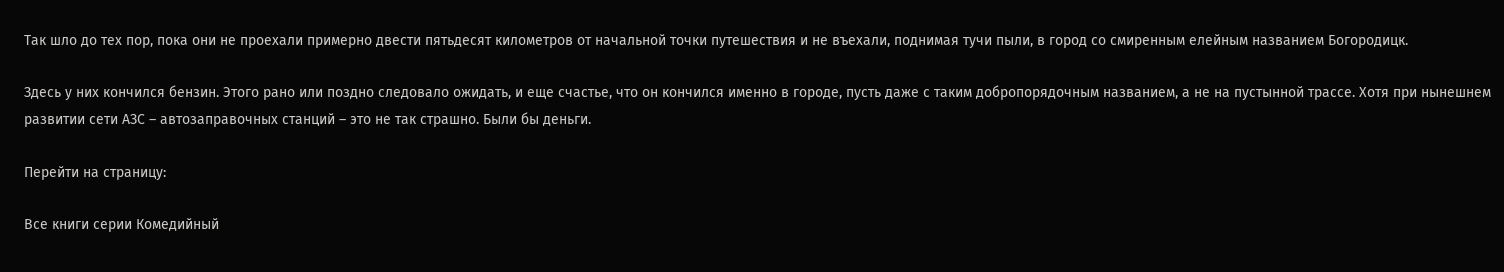Так шло до тех пор, пока они не проехали примерно двести пятьдесят километров от начальной точки путешествия и не въехали, поднимая тучи пыли, в город со смиренным елейным названием Богородицк.

Здесь у них кончился бензин. Этого рано или поздно следовало ожидать, и еще счастье, что он кончился именно в городе, пусть даже с таким добропорядочным названием, а не на пустынной трассе. Хотя при нынешнем развитии сети АЗС – автозаправочных станций – это не так страшно. Были бы деньги.

Перейти на страницу:

Все книги серии Комедийный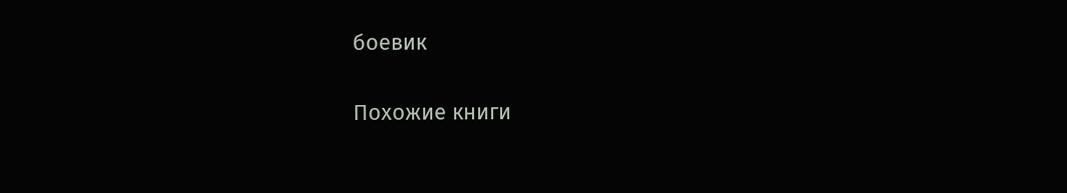боевик

Похожие книги